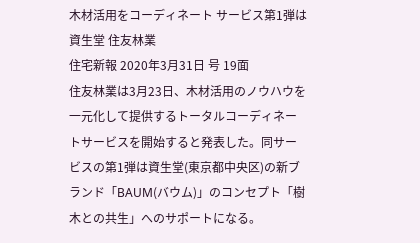木材活用をコーディネート サービス第1弾は資生堂 住友林業
住宅新報 2020年3月31日 号 19面
住友林業は3月23日、木材活用のノウハウを一元化して提供するトータルコーディネートサービスを開始すると発表した。同サービスの第1弾は資生堂(東京都中央区)の新ブランド「BAUM(バウム)」のコンセプト「樹木との共生」へのサポートになる。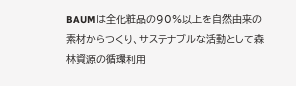BAUMは全化粧品の90%以上を自然由来の素材からつくり、サステナブルな活動として森林資源の循環利用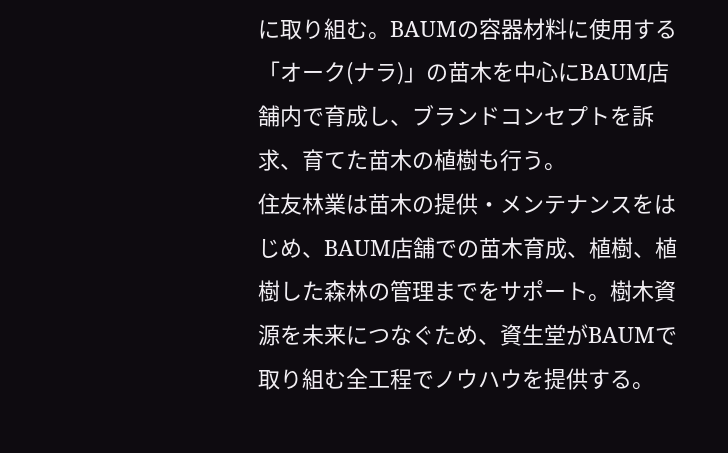に取り組む。BAUMの容器材料に使用する「オーク(ナラ)」の苗木を中心にBAUM店舗内で育成し、ブランドコンセプトを訴求、育てた苗木の植樹も行う。
住友林業は苗木の提供・メンテナンスをはじめ、BAUM店舗での苗木育成、植樹、植樹した森林の管理までをサポート。樹木資源を未来につなぐため、資生堂がBAUMで取り組む全工程でノウハウを提供する。